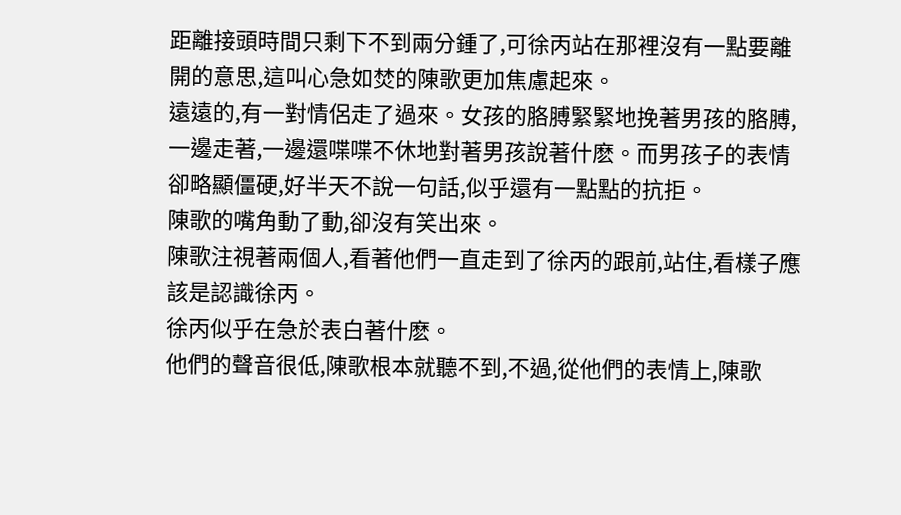距離接頭時間只剩下不到兩分鍾了,可徐丙站在那裡沒有一點要離開的意思,這叫心急如焚的陳歌更加焦慮起來。
遠遠的,有一對情侶走了過來。女孩的胳膊緊緊地挽著男孩的胳膊,一邊走著,一邊還喋喋不休地對著男孩說著什麽。而男孩子的表情卻略顯僵硬,好半天不說一句話,似乎還有一點點的抗拒。
陳歌的嘴角動了動,卻沒有笑出來。
陳歌注視著兩個人,看著他們一直走到了徐丙的跟前,站住,看樣子應該是認識徐丙。
徐丙似乎在急於表白著什麽。
他們的聲音很低,陳歌根本就聽不到,不過,從他們的表情上,陳歌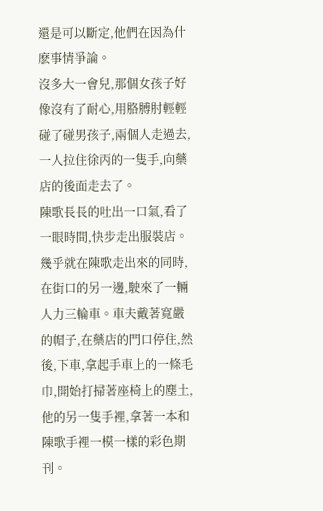還是可以斷定,他們在因為什麽事情爭論。
沒多大一會兒,那個女孩子好像沒有了耐心,用胳膊肘輕輕碰了碰男孩子,兩個人走過去,一人拉住徐丙的一隻手,向藥店的後面走去了。
陳歌長長的吐出一口氣,看了一眼時間,快步走出服裝店。
幾乎就在陳歌走出來的同時,在街口的另一邊,駛來了一輛人力三輪車。車夫戴著寬嚴的帽子,在藥店的門口停住,然後,下車,拿起手車上的一條毛巾,開始打掃著座椅上的塵土,他的另一隻手裡,拿著一本和陳歌手裡一模一樣的彩色期刊。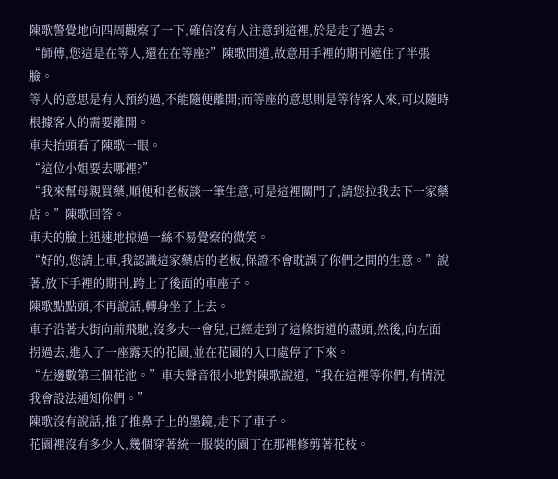陳歌警覺地向四周觀察了一下,確信沒有人注意到這裡,於是走了過去。
“師傅,您這是在等人,還在在等座?”陳歌問道,故意用手裡的期刊遮住了半張臉。
等人的意思是有人預約過,不能隨便離開;而等座的意思則是等待客人來,可以隨時根據客人的需要離開。
車夫抬頭看了陳歌一眼。
“這位小姐要去哪裡?”
“我來幫母親買藥,順便和老板談一筆生意,可是這裡關門了,請您拉我去下一家藥店。”陳歌回答。
車夫的臉上迅速地掠過一絲不易覺察的微笑。
“好的,您請上車,我認識這家藥店的老板,保證不會耽誤了你們之間的生意。”說著,放下手裡的期刊,跨上了後面的車座子。
陳歌點點頭,不再說話,轉身坐了上去。
車子沿著大街向前飛馳,沒多大一會兒,已經走到了這條街道的盡頭,然後,向左面拐過去,進入了一座露天的花園,並在花園的入口處停了下來。
“左邊數第三個花池。”車夫聲音很小地對陳歌說道,“我在這裡等你們,有情況我會設法通知你們。”
陳歌沒有說話,推了推鼻子上的墨鏡,走下了車子。
花園裡沒有多少人,幾個穿著統一服裝的園丁在那裡修剪著花枝。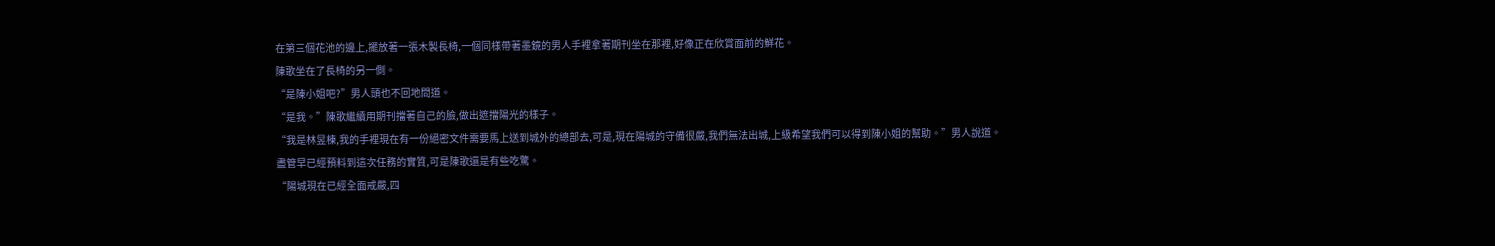在第三個花池的邊上,擺放著一張木製長椅,一個同樣帶著墨鏡的男人手裡拿著期刊坐在那裡,好像正在欣賞面前的鮮花。
陳歌坐在了長椅的另一側。
“是陳小姐吧?”男人頭也不回地問道。
“是我。”陳歌繼續用期刊擋著自己的臉,做出遮擋陽光的樣子。
“我是林昱棟,我的手裡現在有一份絕密文件需要馬上送到城外的總部去,可是,現在陽城的守備很嚴,我們無法出城,上級希望我們可以得到陳小姐的幫助。”男人說道。
盡管早已經預料到這次任務的實質,可是陳歌還是有些吃驚。
“陽城現在已經全面戒嚴,四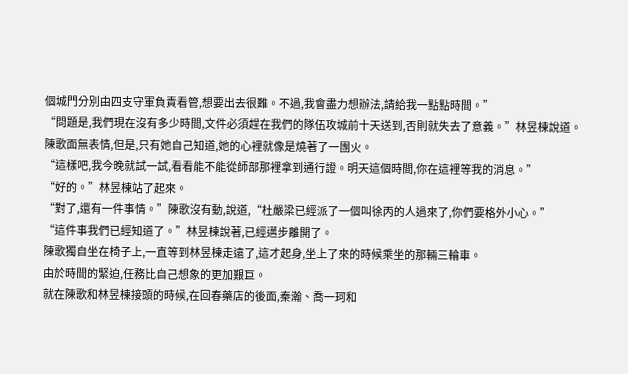個城門分別由四支守軍負責看管,想要出去很難。不過,我會盡力想辦法,請給我一點點時間。”
“問題是,我們現在沒有多少時間,文件必須趕在我們的隊伍攻城前十天送到,否則就失去了意義。”林昱棟說道。
陳歌面無表情,但是,只有她自己知道,她的心裡就像是燒著了一團火。
“這樣吧,我今晚就試一試,看看能不能從師部那裡拿到通行證。明天這個時間,你在這裡等我的消息。”
“好的。”林昱棟站了起來。
“對了,還有一件事情。”陳歌沒有動,說道,“杜嚴梁已經派了一個叫徐丙的人過來了,你們要格外小心。”
“這件事我們已經知道了。”林昱棟說著,已經邁步離開了。
陳歌獨自坐在椅子上,一直等到林昱棟走遠了,這才起身,坐上了來的時候乘坐的那輛三輪車。
由於時間的緊迫,任務比自己想象的更加艱巨。
就在陳歌和林昱棟接頭的時候,在回春藥店的後面,秦瀚、喬一珂和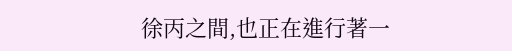徐丙之間,也正在進行著一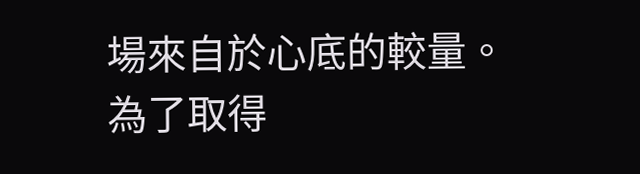場來自於心底的較量。
為了取得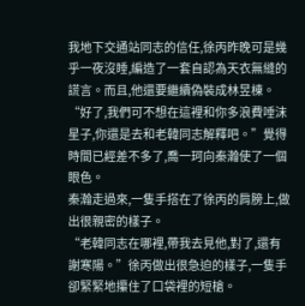我地下交通站同志的信任,徐丙昨晚可是幾乎一夜沒睡,編造了一套自認為天衣無縫的謊言。而且,他還要繼續偽裝成林昱棟。
“好了,我們可不想在這裡和你多浪費唾沫星子,你還是去和老韓同志解釋吧。”覺得時間已經差不多了,喬一珂向秦瀚使了一個眼色。
秦瀚走過來,一隻手搭在了徐丙的肩膀上,做出很親密的樣子。
“老韓同志在哪裡,帶我去見他,對了,還有謝寒陽。”徐丙做出很急迫的樣子,一隻手卻緊緊地攥住了口袋裡的短槍。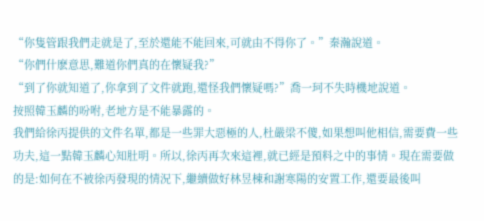“你隻管跟我們走就是了,至於還能不能回來,可就由不得你了。”秦瀚說道。
“你們什麽意思,難道你們真的在懷疑我?”
“到了你就知道了,你拿到了文件就跑,還怪我們懷疑嗎?”喬一珂不失時機地說道。
按照韓玉麟的吩咐,老地方是不能暴露的。
我們給徐丙提供的文件名單,都是一些罪大惡極的人,杜嚴梁不傻,如果想叫他相信,需要費一些功夫,這一點韓玉麟心知肚明。所以,徐丙再次來這裡,就已經是預料之中的事情。現在需要做的是:如何在不被徐丙發現的情況下,繼續做好林昱棟和謝寒陽的安置工作,還要最後叫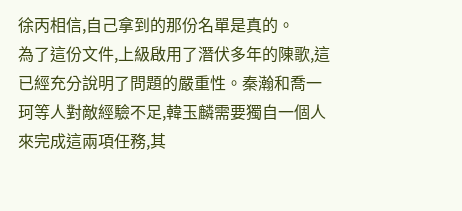徐丙相信,自己拿到的那份名單是真的。
為了這份文件,上級啟用了潛伏多年的陳歌,這已經充分說明了問題的嚴重性。秦瀚和喬一珂等人對敵經驗不足,韓玉麟需要獨自一個人來完成這兩項任務,其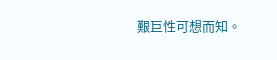艱巨性可想而知。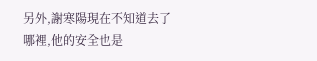另外,謝寒陽現在不知道去了哪裡,他的安全也是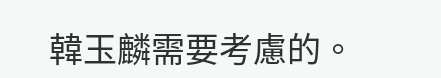韓玉麟需要考慮的。